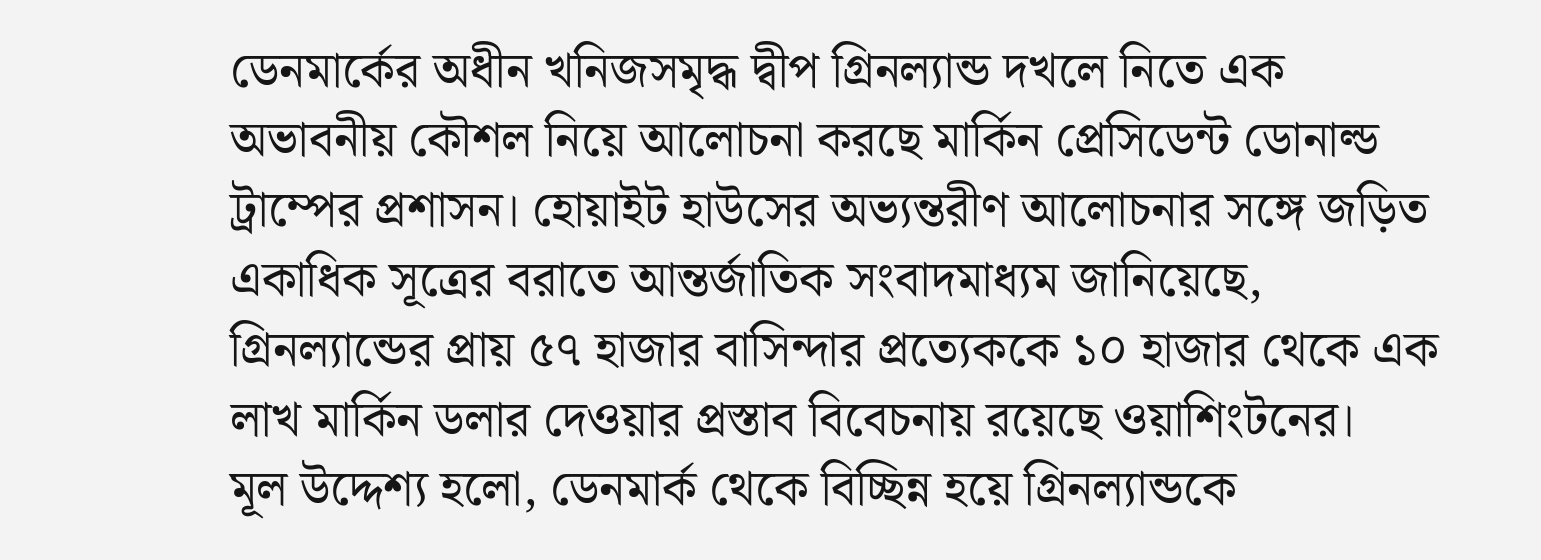ডেনমার্কের অধীন খনিজসমৃদ্ধ দ্বীপ গ্রিনল্যান্ড দখলে নিতে এক অভাবনীয় কৌশল নিয়ে আলোচনা করছে মার্কিন প্রেসিডেন্ট ডোনাল্ড ট্রাম্পের প্রশাসন। হোয়াইট হাউসের অভ্যন্তরীণ আলোচনার সঙ্গে জড়িত একাধিক সূত্রের বরাতে আন্তর্জাতিক সংবাদমাধ্যম জানিয়েছে, গ্রিনল্যান্ডের প্রায় ৫৭ হাজার বাসিন্দার প্রত্যেককে ১০ হাজার থেকে এক লাখ মার্কিন ডলার দেওয়ার প্রস্তাব বিবেচনায় রয়েছে ওয়াশিংটনের।
মূল উদ্দেশ্য হলো, ডেনমার্ক থেকে বিচ্ছিন্ন হয়ে গ্রিনল্যান্ডকে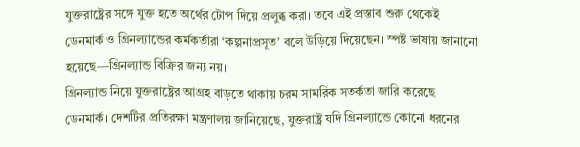যুক্তরাষ্ট্রের সঙ্গে যুক্ত হতে অর্থের টোপ দিয়ে প্রলুব্ধ করা। তবে এই প্রস্তাব শুরু থেকেই ডেনমার্ক ও গ্রিনল্যান্ডের কর্মকর্তারা ‘কল্পনাপ্রসূত’ বলে উড়িয়ে দিয়েছেন। স্পষ্ট ভাষায় জানানো হয়েছে—গ্রিনল্যান্ড বিক্রির জন্য নয়।
গ্রিনল্যান্ড নিয়ে যুক্তরাষ্ট্রের আগ্রহ বাড়তে থাকায় চরম সামরিক সতর্কতা জারি করেছে ডেনমার্ক। দেশটির প্রতিরক্ষা মন্ত্রণালয় জানিয়েছে, যুক্তরাষ্ট্র যদি গ্রিনল্যান্ডে কোনো ধরনের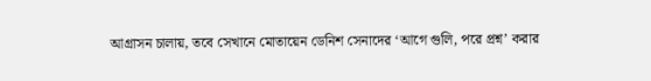আগ্রাসন চালায়, তবে সেখানে মোতায়েন ডেনিশ সেনাদের ‘আগে গুলি, পরে প্রশ্ন’ করার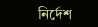নির্দেশ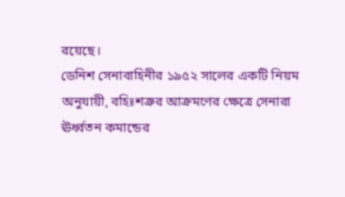রয়েছে।
ডেনিশ সেনাবাহিনীর ১৯৫২ সালের একটি নিয়ম অনুযায়ী, বহিঃশত্রুর আক্রমণের ক্ষেত্রে সেনারা ঊর্ধ্বতন কমান্ডের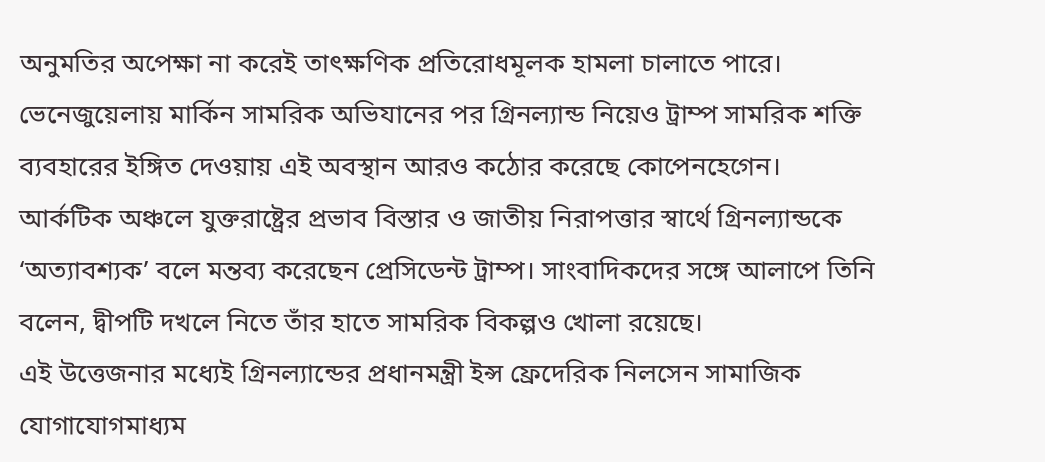অনুমতির অপেক্ষা না করেই তাৎক্ষণিক প্রতিরোধমূলক হামলা চালাতে পারে। ভেনেজুয়েলায় মার্কিন সামরিক অভিযানের পর গ্রিনল্যান্ড নিয়েও ট্রাম্প সামরিক শক্তি ব্যবহারের ইঙ্গিত দেওয়ায় এই অবস্থান আরও কঠোর করেছে কোপেনহেগেন।
আর্কটিক অঞ্চলে যুক্তরাষ্ট্রের প্রভাব বিস্তার ও জাতীয় নিরাপত্তার স্বার্থে গ্রিনল্যান্ডকে ‘অত্যাবশ্যক’ বলে মন্তব্য করেছেন প্রেসিডেন্ট ট্রাম্প। সাংবাদিকদের সঙ্গে আলাপে তিনি বলেন, দ্বীপটি দখলে নিতে তাঁর হাতে সামরিক বিকল্পও খোলা রয়েছে।
এই উত্তেজনার মধ্যেই গ্রিনল্যান্ডের প্রধানমন্ত্রী ইন্স ফ্রেদেরিক নিলসেন সামাজিক যোগাযোগমাধ্যম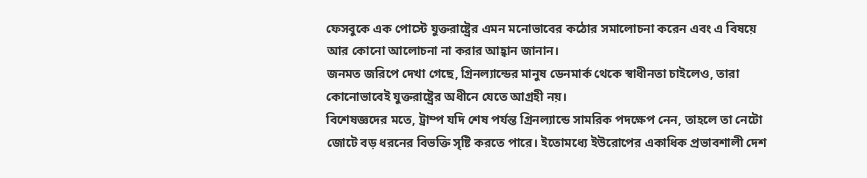ফেসবুকে এক পোস্টে যুক্তরাষ্ট্রের এমন মনোভাবের কঠোর সমালোচনা করেন এবং এ বিষয়ে আর কোনো আলোচনা না করার আহ্বান জানান।
জনমত জরিপে দেখা গেছে, গ্রিনল্যান্ডের মানুষ ডেনমার্ক থেকে স্বাধীনতা চাইলেও, তারা কোনোভাবেই যুক্তরাষ্ট্রের অধীনে যেতে আগ্রহী নয়।
বিশেষজ্ঞদের মতে, ট্রাম্প যদি শেষ পর্যন্ত গ্রিনল্যান্ডে সামরিক পদক্ষেপ নেন, তাহলে তা নেটো জোটে বড় ধরনের বিভক্তি সৃষ্টি করতে পারে। ইতোমধ্যে ইউরোপের একাধিক প্রভাবশালী দেশ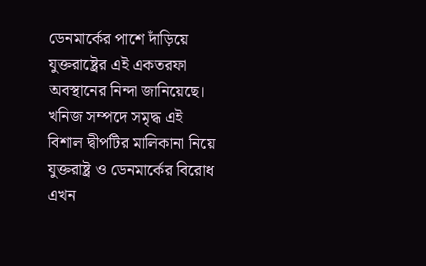ডেনমার্কের পাশে দাঁড়িয়ে যুক্তরাষ্ট্রের এই একতরফা অবস্থানের নিন্দা জানিয়েছে।
খনিজ সম্পদে সমৃদ্ধ এই বিশাল দ্বীপটির মালিকানা নিয়ে যুক্তরাষ্ট্র ও ডেনমার্কের বিরোধ এখন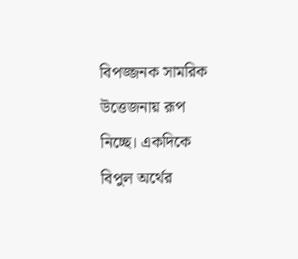বিপজ্জনক সামরিক উত্তেজনায় রূপ নিচ্ছে। একদিকে বিপুল অর্থের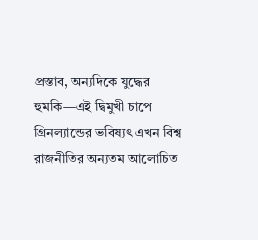প্রস্তাব, অন্যদিকে যুদ্ধের হুমকি—এই দ্বিমুখী চাপে গ্রিনল্যান্ডের ভবিষ্যৎ এখন বিশ্ব রাজনীতির অন্যতম আলোচিত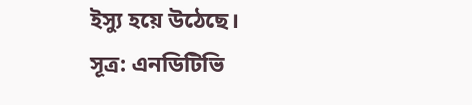ইস্যু হয়ে উঠেছে।
সূত্র: এনডিটিভি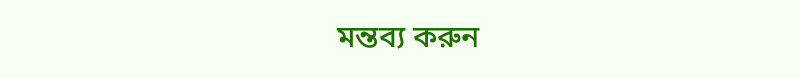মন্তব্য করুন